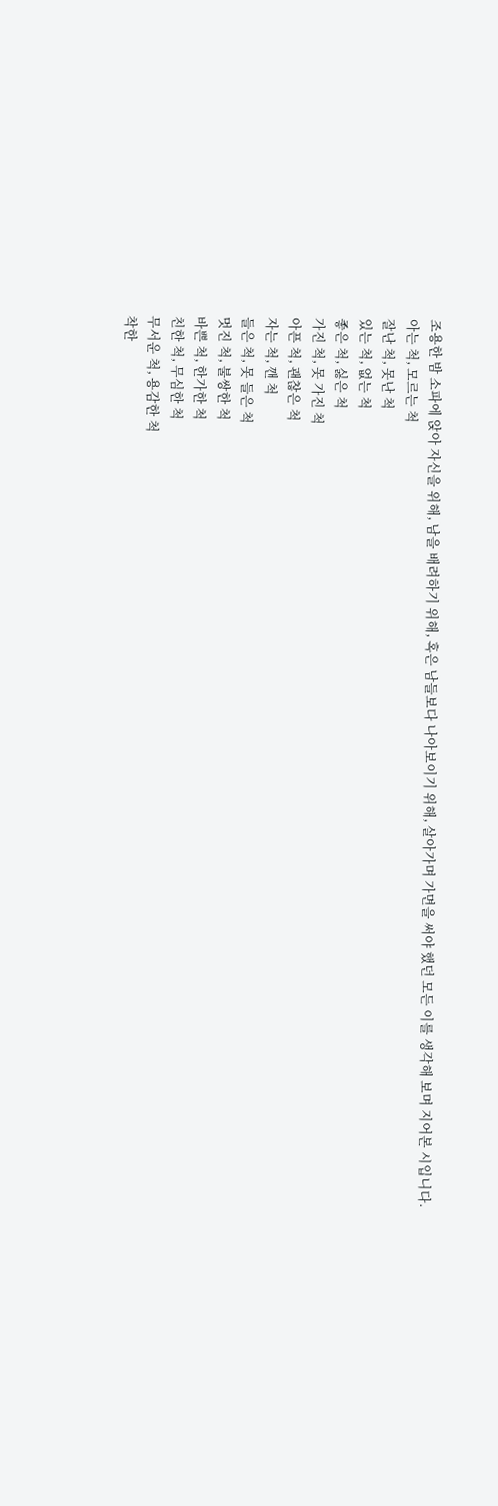조용한 밤 소파에 앉아 자신을 위해, 남을 배려하기 위해, 혹은 남들보다 나아보이기 위해, 살아가며 가면을 써야 했던 모든 이를 생각해 보며 지어본 시입니다.
아는 척, 모르는 척
잘난 척, 못난 척
있는 척, 없는 척
좋은 척, 싫은 척
가진 척, 못 가진 척
아픈 척, 괜찮은 척
자는 척, 깬 척
들은 척, 못 들은 척
멋진 척, 불쌍한 척
바쁜 척, 한가한 척
친한 척, 무심한 척
무서운 척, 용감한 척
착한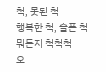척, 못된 척
행복한 척, 슬픈 척
뭐든지 척척척
오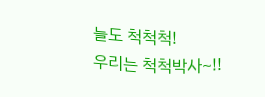늘도 척척척!
우리는 척척박사~!!